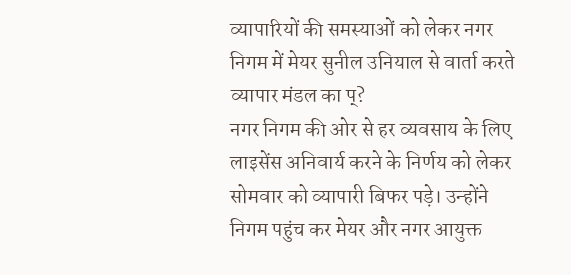व्यापारियों की समस्याओं को लेकर नगर निगम में मेयर सुनील उनियाल से वार्ता करते व्यापार मंडल का प्?
नगर निगम की ओर से हर व्यवसाय के लिए लाइसेंस अनिवार्य करने के निर्णय को लेकर सोमवार को व्यापारी बिफर पड़े। उन्होंने निगम पहुंच कर मेयर और नगर आयुक्त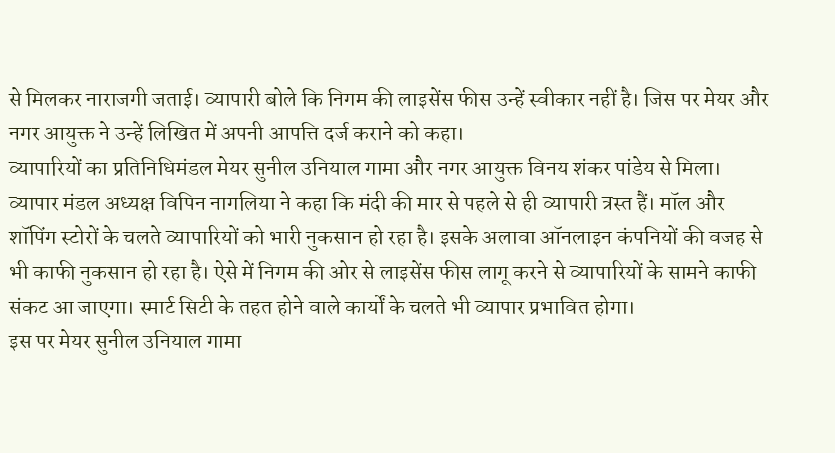से मिलकर नाराजगी जताई। व्यापारी बोले कि निगम की लाइसेंस फीस उन्हें स्वीकार नहीं है। जिस पर मेयर और नगर आयुक्त ने उन्हें लिखित में अपनी आपत्ति दर्ज कराने को कहा।
व्यापारियों का प्रतिनिधिमंडल मेयर सुनील उनियाल गामा और नगर आयुक्त विनय शंकर पांडेय से मिला। व्यापार मंडल अध्यक्ष विपिन नागलिया ने कहा कि मंदी की मार से पहले से ही व्यापारी त्रस्त हैं। मॉल और शॉपिंग स्टोरों के चलते व्यापारियों को भारी नुकसान हो रहा है। इसके अलावा ऑनलाइन कंपनियों की वजह से भी काफी नुकसान हो रहा है। ऐसे में निगम की ओर से लाइसेंस फीस लागू करने से व्यापारियों के सामने काफी संकट आ जाएगा। स्मार्ट सिटी के तहत होने वाले कार्यों के चलते भी व्यापार प्रभावित होगा।
इस पर मेयर सुनील उनियाल गामा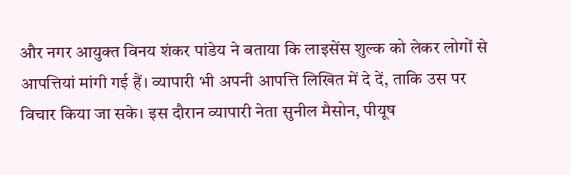और नगर आयुक्त विनय शंकर पांडेय ने बताया कि लाइसेंस शुल्क को लेकर लोगों से आपत्तियां मांगी गई हैं। व्यापारी भी अपनी आपत्ति लिखित में दे दें, ताकि उस पर विचार किया जा सके। इस दौरान व्यापारी नेता सुनील मैसोन, पीयूष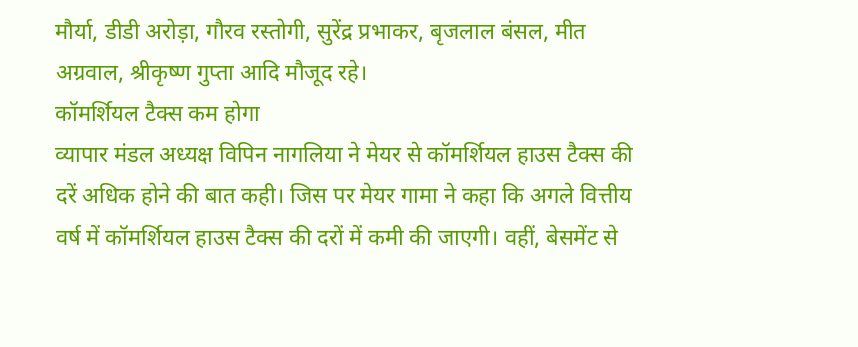मौर्या, डीडी अरोड़ा, गौरव रस्तोगी, सुरेंद्र प्रभाकर, बृजलाल बंसल, मीत अग्रवाल, श्रीकृष्ण गुप्ता आदि मौजूद रहे।
कॉमर्शियल टैक्स कम होगा
व्यापार मंडल अध्यक्ष विपिन नागलिया ने मेयर से कॉमर्शियल हाउस टैक्स की दरें अधिक होने की बात कही। जिस पर मेयर गामा ने कहा कि अगले वित्तीय वर्ष में कॉमर्शियल हाउस टैक्स की दरों में कमी की जाएगी। वहीं, बेसमेंट से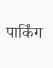पार्किंग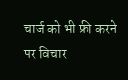चार्ज को भी फ्री करने पर विचार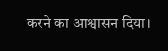करने का आश्वासन दिया।